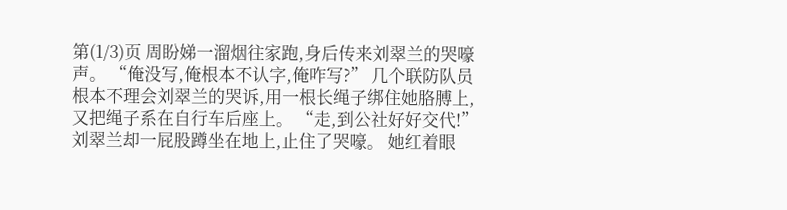第(1/3)页 周盼娣一溜烟往家跑,身后传来刘翠兰的哭嚎声。 “俺没写,俺根本不认字,俺咋写?” 几个联防队员根本不理会刘翠兰的哭诉,用一根长绳子绑住她胳膊上,又把绳子系在自行车后座上。 “走,到公社好好交代!” 刘翠兰却一屁股蹲坐在地上,止住了哭嚎。 她红着眼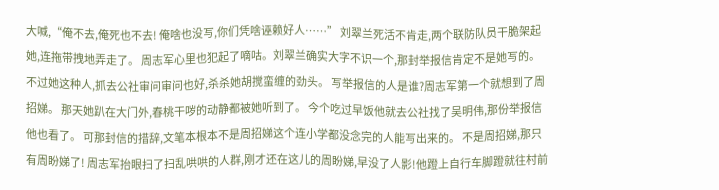大喊,“俺不去,俺死也不去! 俺啥也没写,你们凭啥诬赖好人……” 刘翠兰死活不肯走,两个联防队员干脆架起她,连拖带拽地弄走了。 周志军心里也犯起了嘀咕。刘翠兰确实大字不识一个,那封举报信肯定不是她写的。 不过她这种人,抓去公社审问审问也好,杀杀她胡搅蛮缠的劲头。 写举报信的人是谁?周志军第一个就想到了周招娣。 那天她趴在大门外,春桃干哕的动静都被她听到了。 今个吃过早饭他就去公社找了吴明伟,那份举报信他也看了。 可那封信的措辞,文笔本根本不是周招娣这个连小学都没念完的人能写出来的。 不是周招娣,那只有周盼娣了! 周志军抬眼扫了扫乱哄哄的人群,刚才还在这儿的周盼娣,早没了人影!他蹬上自行车脚蹬就往村前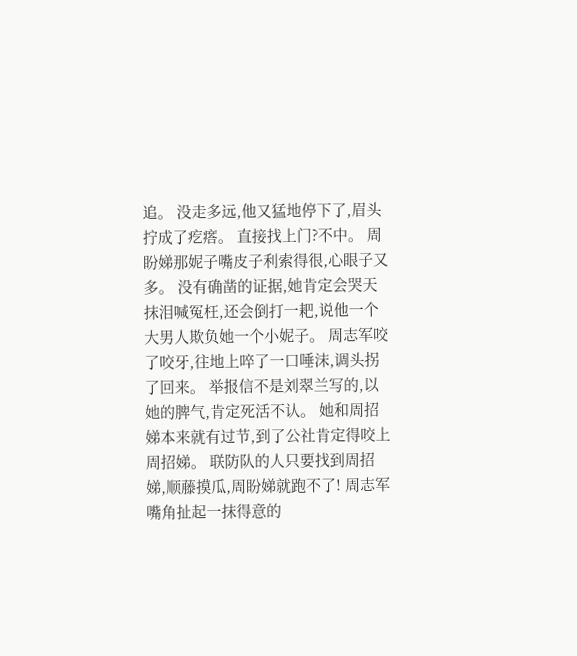追。 没走多远,他又猛地停下了,眉头拧成了疙瘩。 直接找上门?不中。 周盼娣那妮子嘴皮子利索得很,心眼子又多。 没有确凿的证据,她肯定会哭天抹泪喊冤枉,还会倒打一耙,说他一个大男人欺负她一个小妮子。 周志军咬了咬牙,往地上啐了一口唾沫,调头拐了回来。 举报信不是刘翠兰写的,以她的脾气,肯定死活不认。 她和周招娣本来就有过节,到了公社肯定得咬上周招娣。 联防队的人只要找到周招娣,顺藤摸瓜,周盼娣就跑不了! 周志军嘴角扯起一抹得意的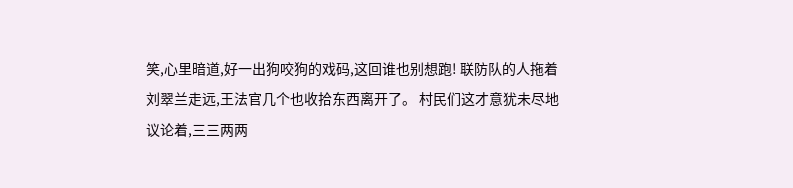笑,心里暗道,好一出狗咬狗的戏码,这回谁也别想跑! 联防队的人拖着刘翠兰走远,王法官几个也收拾东西离开了。 村民们这才意犹未尽地议论着,三三两两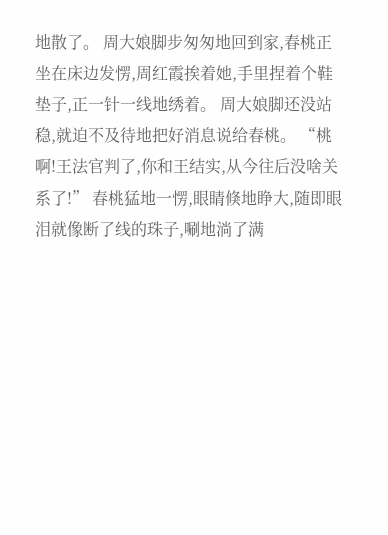地散了。 周大娘脚步匆匆地回到家,春桃正坐在床边发愣,周红霞挨着她,手里捏着个鞋垫子,正一针一线地绣着。 周大娘脚还没站稳,就迫不及待地把好消息说给春桃。 “桃啊!王法官判了,你和王结实,从今往后没啥关系了!” 春桃猛地一愣,眼睛倏地睁大,随即眼泪就像断了线的珠子,唰地淌了满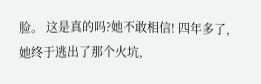脸。 这是真的吗?她不敢相信! 四年多了,她终于逃出了那个火坑,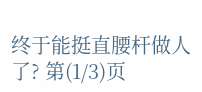终于能挺直腰杆做人了? 第(1/3)页